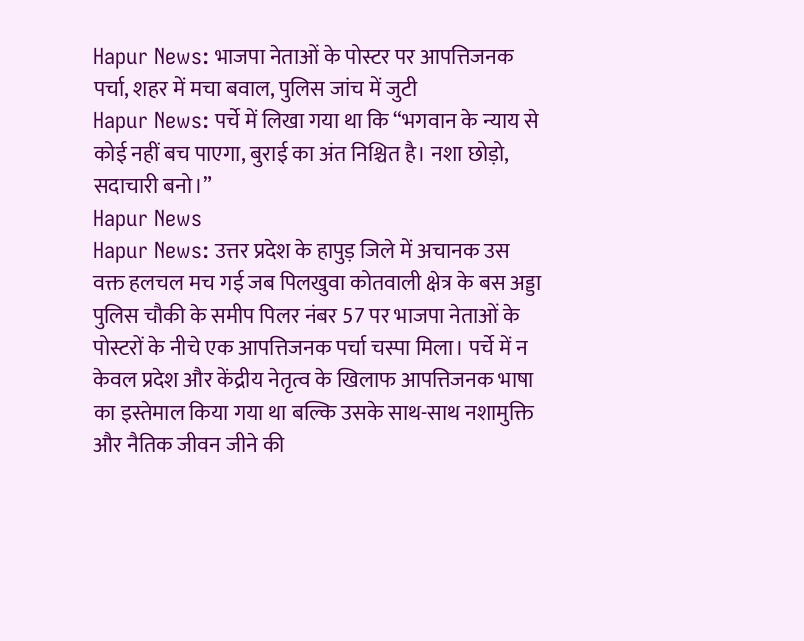Hapur News: भाजपा नेताओं के पोस्टर पर आपत्तिजनक पर्चा, शहर में मचा बवाल, पुलिस जांच में जुटी
Hapur News: पर्चे में लिखा गया था कि “भगवान के न्याय से कोई नहीं बच पाएगा, बुराई का अंत निश्चित है। नशा छोड़ो, सदाचारी बनो।”
Hapur News
Hapur News: उत्तर प्रदेश के हापुड़ जिले में अचानक उस वक्त हलचल मच गई जब पिलखुवा कोतवाली क्षेत्र के बस अड्डा पुलिस चौकी के समीप पिलर नंबर 57 पर भाजपा नेताओं के पोस्टरों के नीचे एक आपत्तिजनक पर्चा चस्पा मिला। पर्चे में न केवल प्रदेश और केंद्रीय नेतृत्व के खिलाफ आपत्तिजनक भाषा का इस्तेमाल किया गया था बल्कि उसके साथ-साथ नशामुक्ति और नैतिक जीवन जीने की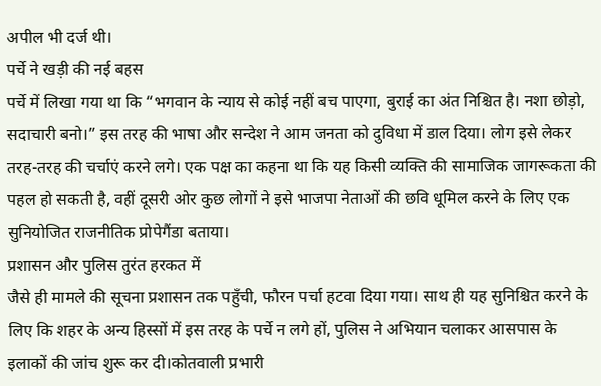अपील भी दर्ज थी।
पर्चे ने खड़ी की नई बहस
पर्चे में लिखा गया था कि “भगवान के न्याय से कोई नहीं बच पाएगा, बुराई का अंत निश्चित है। नशा छोड़ो, सदाचारी बनो।” इस तरह की भाषा और सन्देश ने आम जनता को दुविधा में डाल दिया। लोग इसे लेकर तरह-तरह की चर्चाएं करने लगे। एक पक्ष का कहना था कि यह किसी व्यक्ति की सामाजिक जागरूकता की पहल हो सकती है, वहीं दूसरी ओर कुछ लोगों ने इसे भाजपा नेताओं की छवि धूमिल करने के लिए एक सुनियोजित राजनीतिक प्रोपेगैंडा बताया।
प्रशासन और पुलिस तुरंत हरकत में
जैसे ही मामले की सूचना प्रशासन तक पहुँची, फौरन पर्चा हटवा दिया गया। साथ ही यह सुनिश्चित करने के लिए कि शहर के अन्य हिस्सों में इस तरह के पर्चे न लगे हों, पुलिस ने अभियान चलाकर आसपास के इलाकों की जांच शुरू कर दी।कोतवाली प्रभारी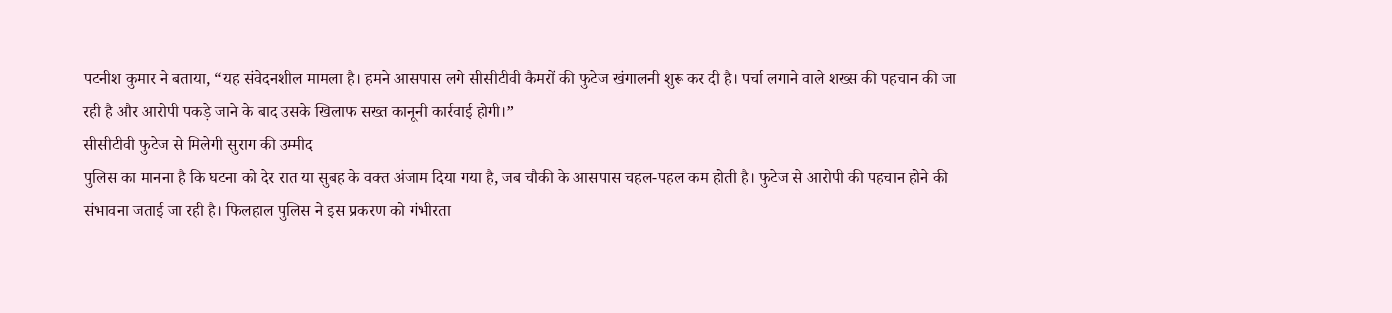पटनीश कुमार ने बताया, “यह संवेदनशील मामला है। हमने आसपास लगे सीसीटीवी कैमरों की फुटेज खंगालनी शुरू कर दी है। पर्चा लगाने वाले शख्स की पहचान की जा रही है और आरोपी पकड़े जाने के बाद उसके खिलाफ सख्त कानूनी कार्रवाई होगी।”
सीसीटीवी फुटेज से मिलेगी सुराग की उम्मीद
पुलिस का मानना है कि घटना को देर रात या सुबह के वक्त अंजाम दिया गया है, जब चौकी के आसपास चहल-पहल कम होती है। फुटेज से आरोपी की पहचान होने की संभावना जताई जा रही है। फिलहाल पुलिस ने इस प्रकरण को गंभीरता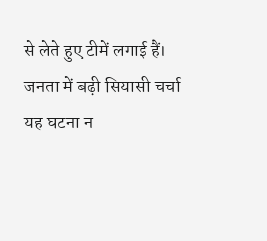से लेते हुए टीमें लगाई हैं।
जनता में बढ़ी सियासी चर्चा
यह घटना न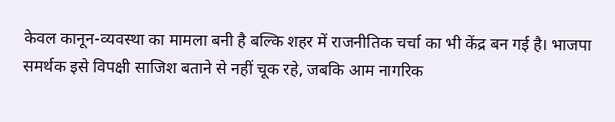केवल कानून-व्यवस्था का मामला बनी है बल्कि शहर में राजनीतिक चर्चा का भी केंद्र बन गई है। भाजपा समर्थक इसे विपक्षी साजिश बताने से नहीं चूक रहे, जबकि आम नागरिक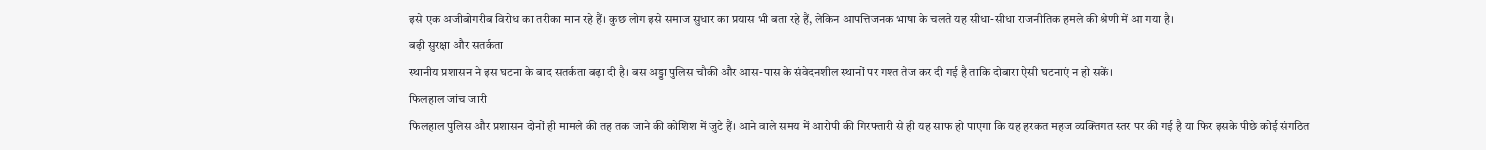इसे एक अजीबोगरीब विरोध का तरीका मान रहे हैं। कुछ लोग इसे समाज सुधार का प्रयास भी बता रहे हैं, लेकिन आपत्तिजनक भाषा के चलते यह सीधा-सीधा राजनीतिक हमले की श्रेणी में आ गया है।
बढ़ी सुरक्षा और सतर्कता
स्थानीय प्रशासन ने इस घटना के बाद सतर्कता बढ़ा दी है। बस अड्डा पुलिस चौकी और आस-पास के संवेदनशील स्थानों पर गश्त तेज कर दी गई है ताकि दोबारा ऐसी घटनाएं न हो सकें।
फिलहाल जांच जारी
फिलहाल पुलिस और प्रशासन दोनों ही मामले की तह तक जाने की कोशिश में जुटे हैं। आने वाले समय में आरोपी की गिरफ्तारी से ही यह साफ हो पाएगा कि यह हरकत महज व्यक्तिगत स्तर पर की गई है या फिर इसके पीछे कोई संगठित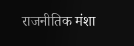राजनीतिक मंशा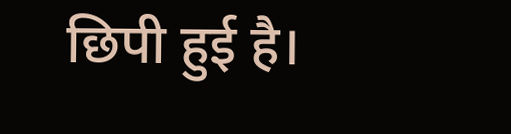छिपी हुई है।